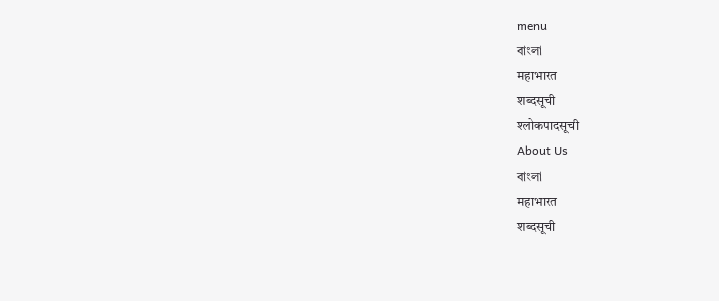menu
বাংলা
महाभारत
शब्दसूची
श्लोकपादसूची
About Us
বাংলা
महाभारत
शब्दसूची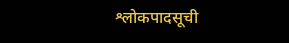श्लोकपादसूची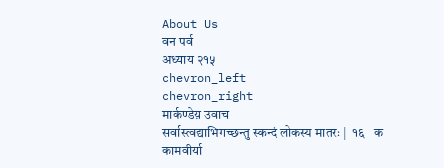About Us
वन पर्व
अध्याय २१५
chevron_left
chevron_right
मार्कण्डेय़ उवाच
सर्वास्त्वद्याभिगच्छन्तु स्कन्दं लोकस्य मातरः |  १६   क
कामवीर्या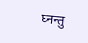घ्नन्तु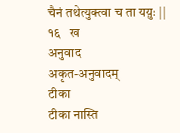चैनं तथेत्युक्त्वा च ता यय़ुः ||  १६   ख
अनुवाद
अकृत-अनुवादम्
टीका
टीका नास्ति